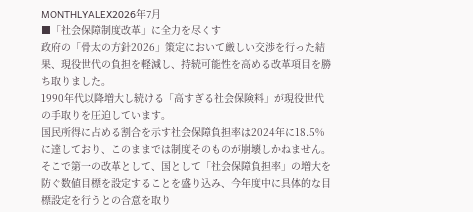MONTHLYALEX2026年7月
■「社会保障制度改革」に全力を尽くす
政府の「骨太の方針2026」策定において厳しい交渉を行った結果、現役世代の負担を軽減し、持続可能性を高める改革項目を勝ち取りました。
1990年代以降増大し続ける「高すぎる社会保険料」が現役世代の手取りを圧迫しています。
国民所得に占める割合を示す社会保障負担率は2024年に18.5%に達しており、このままでは制度そのものが崩壊しかねません。
そこで第一の改革として、国として「社会保障負担率」の増大を防ぐ数値目標を設定することを盛り込み、今年度中に具体的な目標設定を行うとの合意を取り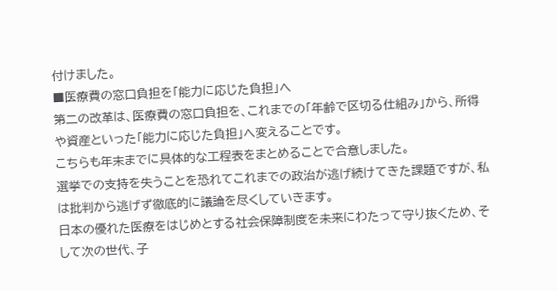付けました。
■医療費の窓口負担を「能力に応じた負担」へ
第二の改革は、医療費の窓口負担を、これまでの「年齢で区切る仕組み」から、所得や資産といった「能力に応じた負担」へ変えることです。
こちらも年末までに具体的な工程表をまとめることで合意しました。
選挙での支持を失うことを恐れてこれまでの政治が逃げ続けてきた課題ですが、私は批判から逃げず徹底的に議論を尽くしていきます。
日本の優れた医療をはじめとする社会保障制度を未来にわたって守り抜くため、そして次の世代、子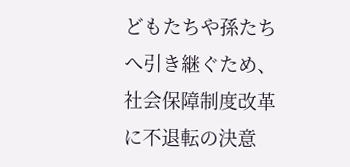どもたちや孫たちへ引き継ぐため、社会保障制度改革に不退転の決意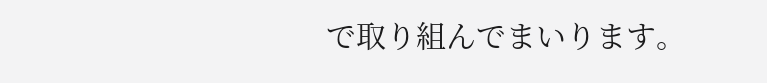で取り組んでまいります。